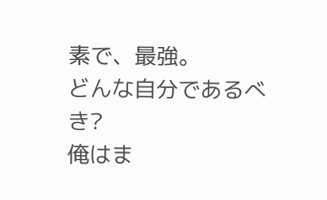素で、最強。
どんな自分であるべき?
俺はま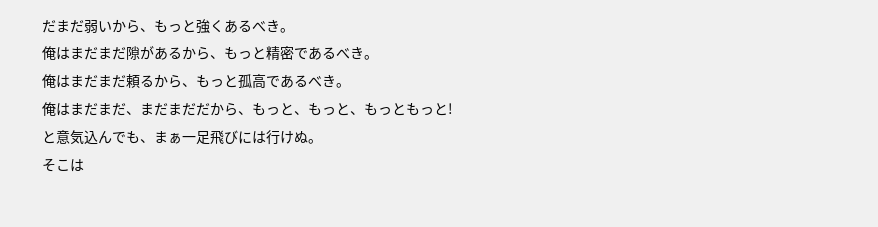だまだ弱いから、もっと強くあるべき。
俺はまだまだ隙があるから、もっと精密であるべき。
俺はまだまだ頼るから、もっと孤高であるべき。
俺はまだまだ、まだまだだから、もっと、もっと、もっともっと!
と意気込んでも、まぁ一足飛びには行けぬ。
そこは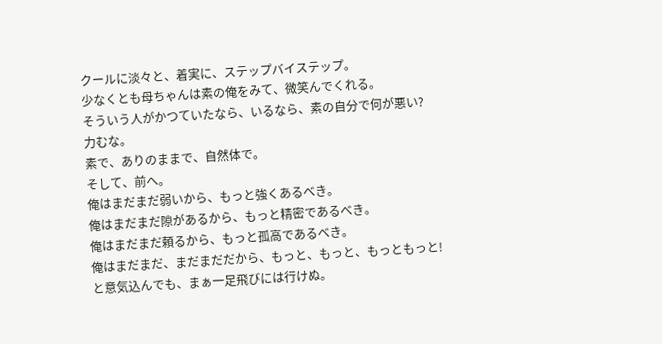クールに淡々と、着実に、ステップバイステップ。
少なくとも母ちゃんは素の俺をみて、微笑んでくれる。
そういう人がかつていたなら、いるなら、素の自分で何が悪い?
力むな。
素で、ありのままで、自然体で。
そして、前へ。
俺はまだまだ弱いから、もっと強くあるべき。
俺はまだまだ隙があるから、もっと精密であるべき。
俺はまだまだ頼るから、もっと孤高であるべき。
俺はまだまだ、まだまだだから、もっと、もっと、もっともっと!
と意気込んでも、まぁ一足飛びには行けぬ。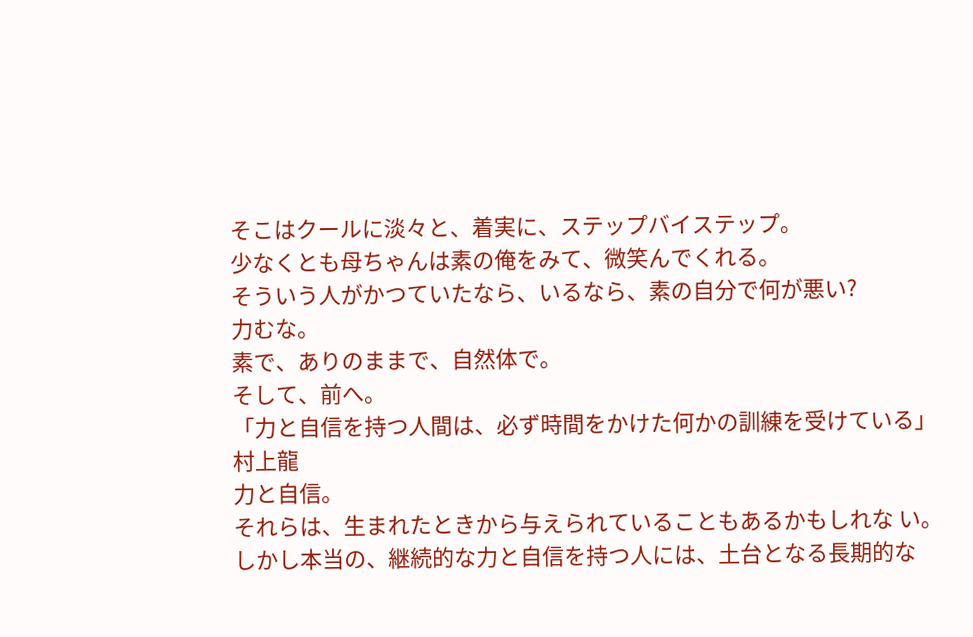そこはクールに淡々と、着実に、ステップバイステップ。
少なくとも母ちゃんは素の俺をみて、微笑んでくれる。
そういう人がかつていたなら、いるなら、素の自分で何が悪い?
力むな。
素で、ありのままで、自然体で。
そして、前へ。
「力と自信を持つ人間は、必ず時間をかけた何かの訓練を受けている」
村上龍
力と自信。
それらは、生まれたときから与えられていることもあるかもしれな い。
しかし本当の、継続的な力と自信を持つ人には、土台となる長期的な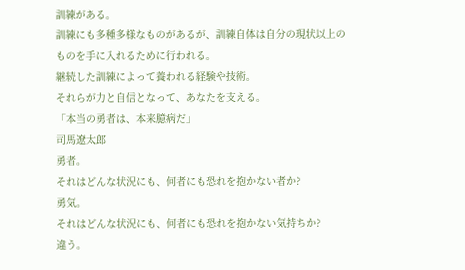訓練がある。
訓練にも多種多様なものがあるが、訓練自体は自分の現状以上の
ものを手に入れるために行われる。
継続した訓練によって養われる経験や技術。
それらが力と自信となって、あなたを支える。
「本当の勇者は、本来臆病だ」
司馬遼太郎
勇者。
それはどんな状況にも、何者にも恐れを抱かない者か?
勇気。
それはどんな状況にも、何者にも恐れを抱かない気持ちか?
違う。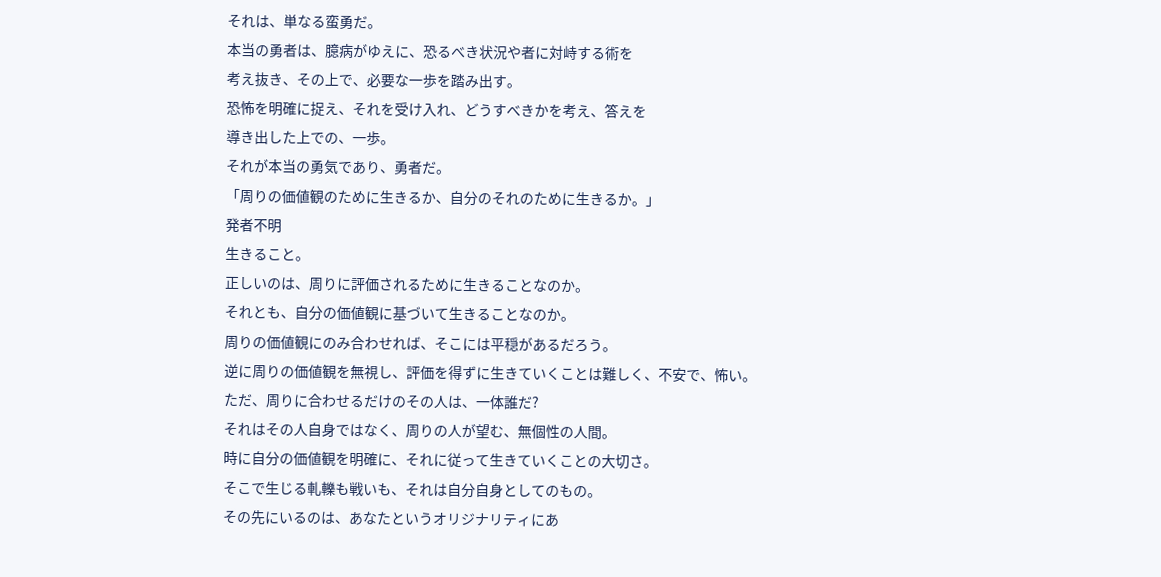それは、単なる蛮勇だ。
本当の勇者は、臆病がゆえに、恐るべき状況や者に対峙する術を
考え抜き、その上で、必要な一歩を踏み出す。
恐怖を明確に捉え、それを受け入れ、どうすべきかを考え、答えを
導き出した上での、一歩。
それが本当の勇気であり、勇者だ。
「周りの価値観のために生きるか、自分のそれのために生きるか。」
発者不明
生きること。
正しいのは、周りに評価されるために生きることなのか。
それとも、自分の価値観に基づいて生きることなのか。
周りの価値観にのみ合わせれば、そこには平穏があるだろう。
逆に周りの価値観を無視し、評価を得ずに生きていくことは難しく、不安で、怖い。
ただ、周りに合わせるだけのその人は、一体誰だ?
それはその人自身ではなく、周りの人が望む、無個性の人間。
時に自分の価値観を明確に、それに従って生きていくことの大切さ。
そこで生じる軋轢も戦いも、それは自分自身としてのもの。
その先にいるのは、あなたというオリジナリティにあ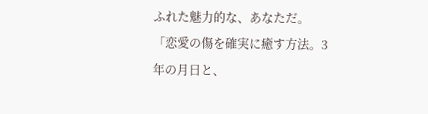ふれた魅力的な、あなただ。
「恋愛の傷を確実に癒す方法。3年の月日と、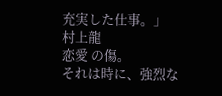充実した仕事。」
村上龍
恋愛 の傷。
それは時に、強烈な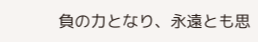負の力となり、永遠とも思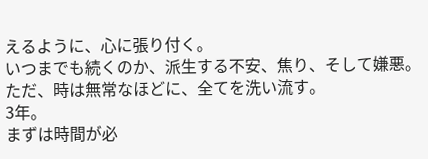えるように、心に張り付く。
いつまでも続くのか、派生する不安、焦り、そして嫌悪。
ただ、時は無常なほどに、全てを洗い流す。
3年。
まずは時間が必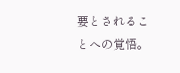要とされることへの覚悟。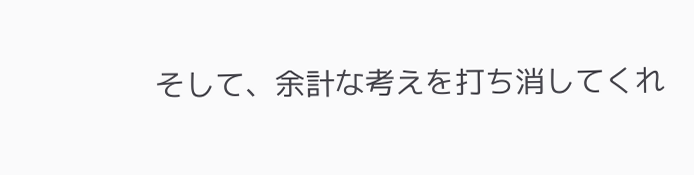そして、余計な考えを打ち消してくれ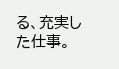る、充実した仕事。